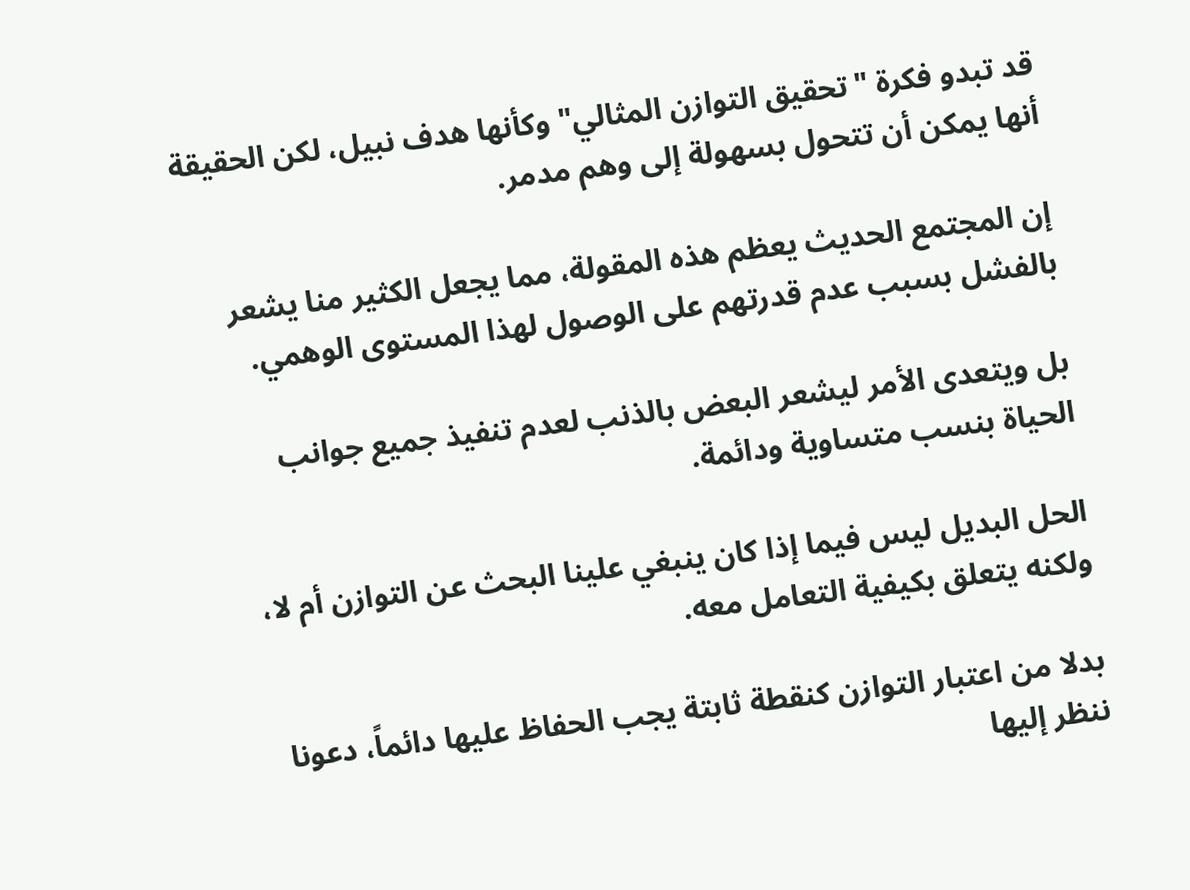قد تبدو فكرة "تحقيق التوازن المثالي" وكأنها هدف نبيل، لكن الحقيقة أنها يمكن أن تتحول بسهولة إلى وهم مدمر.

إن المجتمع الحديث يعظم هذه المقولة، مما يجعل الكثير منا يشعر بالفشل بسبب عدم قدرتهم على الوصول لهذا المستوى الوهمي.

بل ويتعدى الأمر ليشعر البعض بالذنب لعدم تنفيذ جميع جوانب الحياة بنسب متساوية ودائمة.

الحل البديل ليس فيما إذا كان ينبغي علينا البحث عن التوازن أم لا، ولكنه يتعلق بكيفية التعامل معه.

بدلا من اعتبار التوازن كنقطة ثابتة يجب الحفاظ عليها دائماً، دعونا ننظر إليها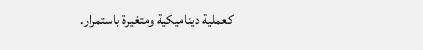كعملية ديناميكية ومتغيرة باستمرار.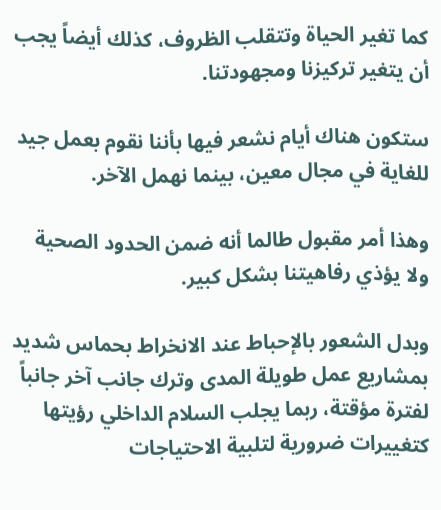كما تغير الحياة وتتقلب الظروف، كذلك أيضاً يجب أن يتغير تركيزنا ومجهودتنا.

ستكون هناك أيام نشعر فيها بأننا نقوم بعمل جيد للغاية في مجال معين، بينما نهمل الآخر.

وهذا أمر مقبول طالما أنه ضمن الحدود الصحية ولا يؤذي رفاهيتنا بشكل كبير.

وبدل الشعور بالإحباط عند الانخراط بحماس شديد بمشاريع عمل طويلة المدى وترك جانب آخر جانباً لفترة مؤقتة، ربما يجلب السلام الداخلي رؤيتها كتغييرات ضرورية لتلبية الاحتياجات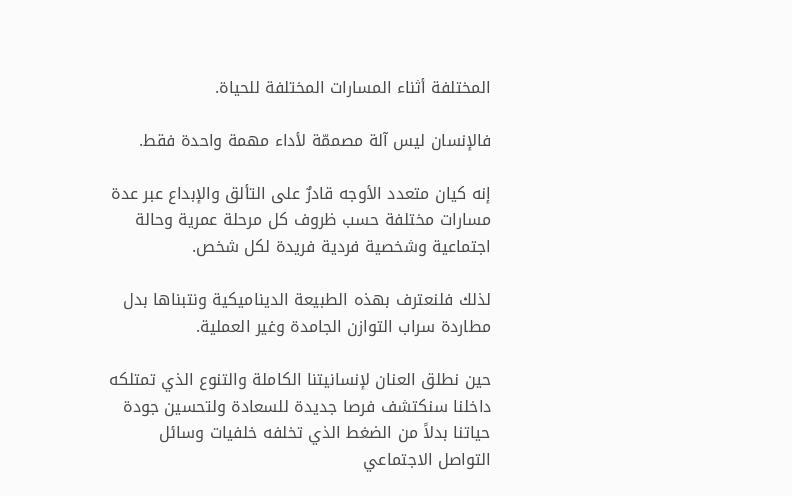المختلفة أثناء المسارات المختلفة للحياة.

فالإنسان ليس آلة مصممّة لأداء مهمة واحدة فقط.

إنه كيان متعدد الأوجه قادرٌ على التألق والإبداع عبر عدة مسارات مختلفة حسب ظروف كل مرحلة عمرية وحالة اجتماعية وشخصية فردية فريدة لكل شخص.

لذلك فلنعترف بهذه الطبيعة الديناميكية ونتبناها بدل مطاردة سراب التوازن الجامدة وغير العملية.

حين نطلق العنان لإنسانيتنا الكاملة والتنوع الذي تمتلكه داخلنا سنكتشف فرصا جديدة للسعادة ولتحسين جودة حياتنا بدلاً من الضغط الذي تخلفه خلفيات وسائل التواصل الاجتماعي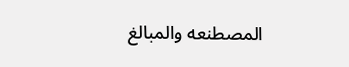المصطنعه والمبالغ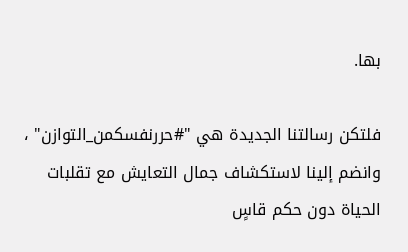بها.

فلتكن رسالتنا الجديدة هي "#حررنفسكمن_التوازن" ، وانضم إلينا لاستكشاف جمال التعايش مع تقلبات الحياة دون حكم قاسٍ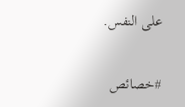على النفس.

#خصائص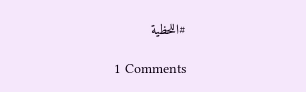#اللحظية

1 Comments